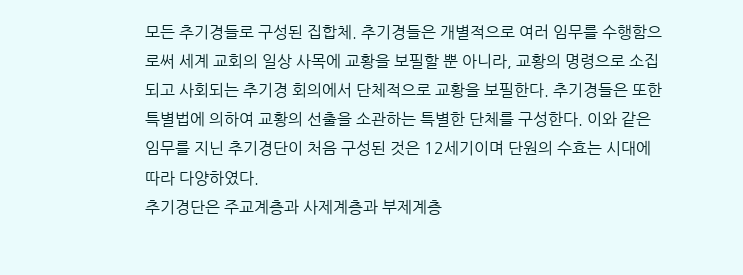모든 추기경들로 구성된 집합체. 추기경들은 개별적으로 여러 임무를 수행함으로써 세계 교회의 일상 사목에 교황을 보필할 뿐 아니라, 교황의 명령으로 소집되고 사회되는 추기경 회의에서 단체적으로 교황을 보필한다. 추기경들은 또한 특별법에 의하여 교황의 선출을 소관하는 특별한 단체를 구성한다. 이와 같은 임무를 지닌 추기경단이 처음 구성된 것은 12세기이며 단원의 수효는 시대에 따라 다양하였다.
추기경단은 주교계층과 사제계층과 부제계층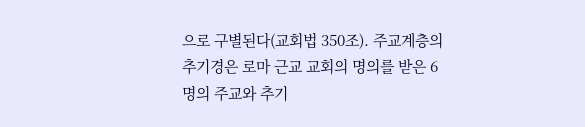으로 구별된다(교회법 350조). 주교계층의 추기경은 로마 근교 교회의 명의를 받은 6명의 주교와 추기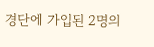경단에 가입된 2명의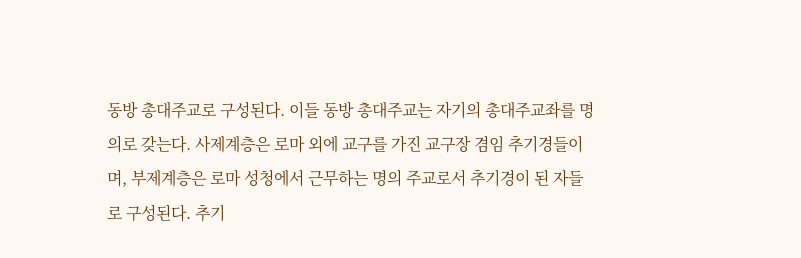동방 총대주교로 구성된다. 이들 동방 총대주교는 자기의 총대주교좌를 명의로 갖는다. 사제계층은 로마 외에 교구를 가진 교구장 겸임 추기경들이며, 부제계층은 로마 성청에서 근무하는 명의 주교로서 추기경이 된 자들로 구성된다. 추기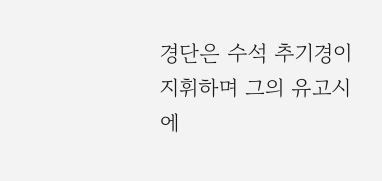경단은 수석 추기경이 지휘하며 그의 유고시에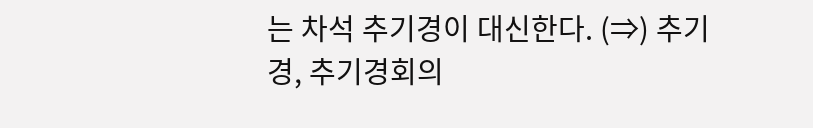는 차석 추기경이 대신한다. (⇒) 추기경, 추기경회의